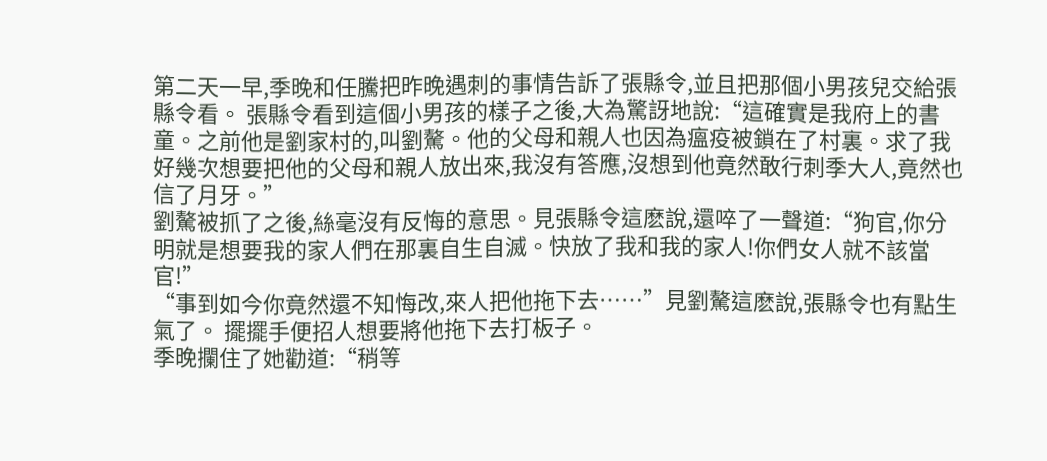第二天一早,季晚和任騰把昨晚遇刺的事情告訴了張縣令,並且把那個小男孩兒交給張縣令看。 張縣令看到這個小男孩的樣子之後,大為驚訝地說:“這確實是我府上的書童。之前他是劉家村的,叫劉驁。他的父母和親人也因為瘟疫被鎖在了村裏。求了我好幾次想要把他的父母和親人放出來,我沒有答應,沒想到他竟然敢行刺季大人,竟然也信了月牙。”
劉驁被抓了之後,絲毫沒有反悔的意思。見張縣令這麽說,還啐了一聲道:“狗官,你分明就是想要我的家人們在那裏自生自滅。快放了我和我的家人!你們女人就不該當官!”
“事到如今你竟然還不知悔改,來人把他拖下去……”見劉驁這麽說,張縣令也有點生氣了。 擺擺手便招人想要將他拖下去打板子。
季晚攔住了她勸道:“稍等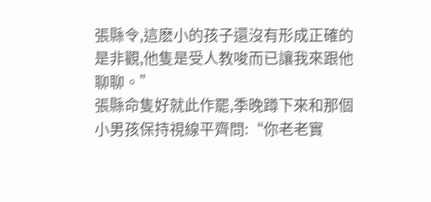張縣令,這麽小的孩子還沒有形成正確的是非觀,他隻是受人教唆而已讓我來跟他聊聊。”
張縣命隻好就此作罷,季晚蹲下來和那個小男孩保持視線平齊問:“你老老實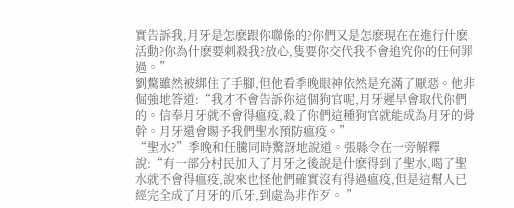實告訴我,月牙是怎麽跟你聯係的?你們又是怎麽現在在進行什麽活動?你為什麽要刺殺我?放心,隻要你交代我不會追究你的任何罪過。”
劉驁雖然被綁住了手腳,但他看季晚眼神依然是充滿了厭惡。他非倔強地答道:“我才不會告訴你這個狗官呢,月牙遲早會取代你們的。信奉月牙就不會得瘟疫,殺了你們這種狗官就能成為月牙的骨幹。月牙還會賜予我們聖水預防瘟疫。”
“聖水?”季晚和任騰同時驚訝地說道。張縣令在一旁解釋說:“有一部分村民加入了月牙之後說是什麽得到了聖水,喝了聖水就不會得瘟疫,說來也怪他們確實沒有得過瘟疫,但是這幫人已經完全成了月牙的爪牙,到處為非作歹。 ”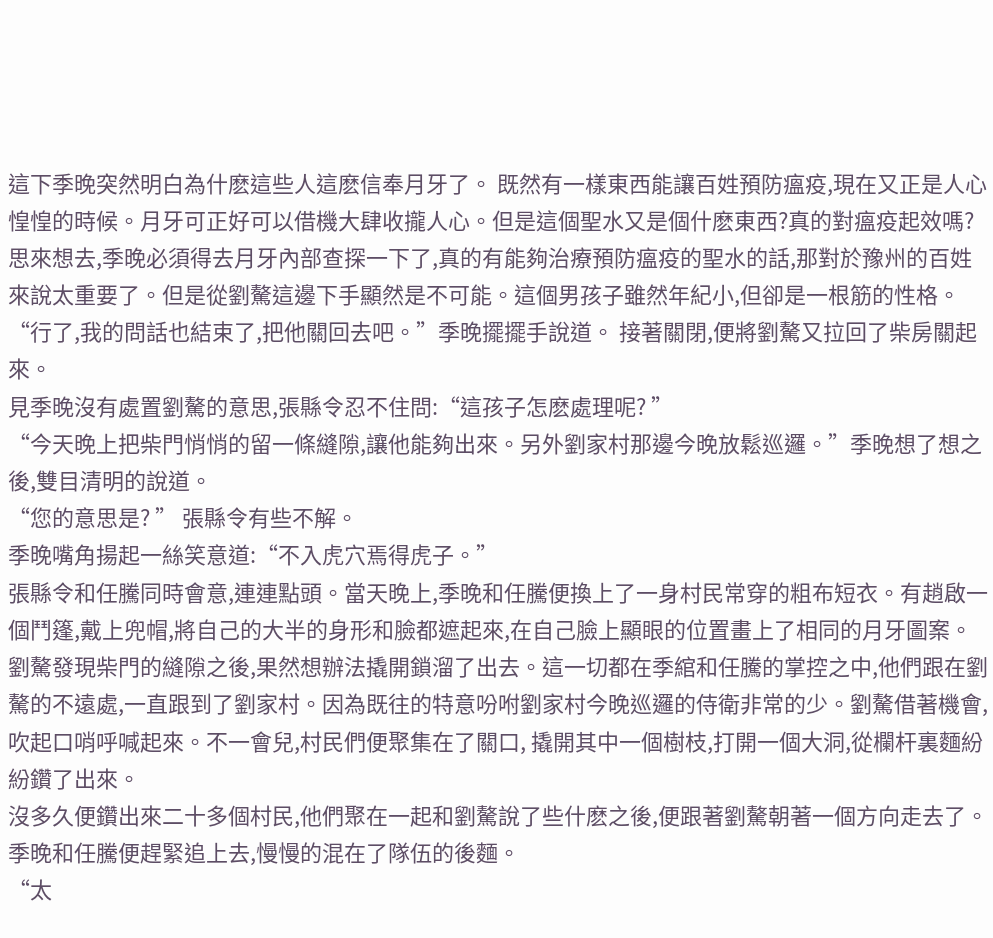這下季晚突然明白為什麽這些人這麽信奉月牙了。 既然有一樣東西能讓百姓預防瘟疫,現在又正是人心惶惶的時候。月牙可正好可以借機大肆收攏人心。但是這個聖水又是個什麽東西?真的對瘟疫起效嗎?
思來想去,季晚必須得去月牙內部查探一下了,真的有能夠治療預防瘟疫的聖水的話,那對於豫州的百姓來說太重要了。但是從劉驁這邊下手顯然是不可能。這個男孩子雖然年紀小,但卻是一根筋的性格。
“行了,我的問話也結束了,把他關回去吧。”季晚擺擺手說道。 接著關閉,便將劉驁又拉回了柴房關起來。
見季晚沒有處置劉驁的意思,張縣令忍不住問:“這孩子怎麽處理呢? ”
“今天晚上把柴門悄悄的留一條縫隙,讓他能夠出來。另外劉家村那邊今晚放鬆巡邏。”季晚想了想之後,雙目清明的說道。
“您的意思是? ” 張縣令有些不解。
季晚嘴角揚起一絲笑意道:“不入虎穴焉得虎子。”
張縣令和任騰同時會意,連連點頭。當天晚上,季晚和任騰便換上了一身村民常穿的粗布短衣。有趙啟一個鬥篷,戴上兜帽,將自己的大半的身形和臉都遮起來,在自己臉上顯眼的位置畫上了相同的月牙圖案。
劉驁發現柴門的縫隙之後,果然想辦法撬開鎖溜了出去。這一切都在季綰和任騰的掌控之中,他們跟在劉驁的不遠處,一直跟到了劉家村。因為既往的特意吩咐劉家村今晚巡邏的侍衛非常的少。劉驁借著機會,吹起口哨呼喊起來。不一會兒,村民們便聚集在了關口, 撬開其中一個樹枝,打開一個大洞,從欄杆裏麵紛紛鑽了出來。
沒多久便鑽出來二十多個村民,他們聚在一起和劉驁說了些什麽之後,便跟著劉驁朝著一個方向走去了。季晚和任騰便趕緊追上去,慢慢的混在了隊伍的後麵。
“太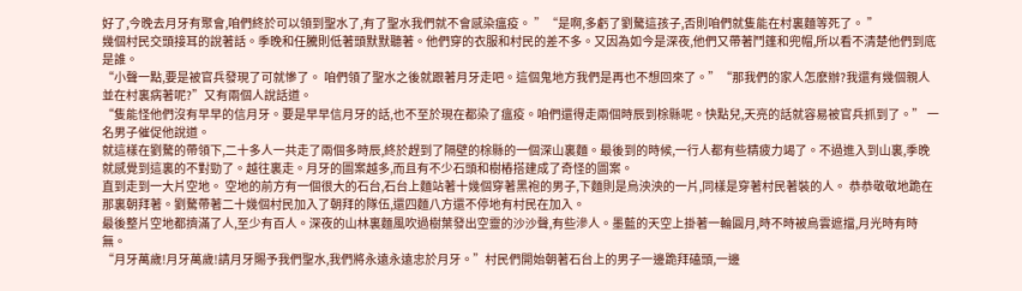好了,今晚去月牙有聚會,咱們終於可以領到聖水了,有了聖水我們就不會感染瘟疫。 ”“是啊,多虧了劉驁這孩子,否則咱們就隻能在村裏麵等死了。 ”
幾個村民交頭接耳的說著話。季晚和任騰則低著頭默默聽著。他們穿的衣服和村民的差不多。又因為如今是深夜,他們又帶著鬥篷和兜帽,所以看不清楚他們到底是誰。
“小聲一點,要是被官兵發現了可就慘了。 咱們領了聖水之後就跟著月牙走吧。這個鬼地方我們是再也不想回來了。”“那我們的家人怎麽辦?我還有幾個親人並在村裏病著呢?”又有兩個人說話道。
“隻能怪他們沒有早早的信月牙。要是早早信月牙的話,也不至於現在都染了瘟疫。咱們還得走兩個時辰到梌縣呢。快點兒,天亮的話就容易被官兵抓到了。” 一名男子催促他說道。
就這樣在劉驁的帶領下,二十多人一共走了兩個多時辰,終於趕到了隔壁的梌縣的一個深山裏麵。最後到的時候,一行人都有些精疲力竭了。不過進入到山裏,季晚就感覺到這裏的不對勁了。越往裏走。月牙的圖案越多,而且有不少石頭和樹樁搭建成了奇怪的圖案。
直到走到一大片空地。 空地的前方有一個很大的石台,石台上麵站著十幾個穿著黑袍的男子,下麵則是烏泱泱的一片,同樣是穿著村民著裝的人。 恭恭敬敬地跪在那裏朝拜著。劉驁帶著二十幾個村民加入了朝拜的隊伍,還四麵八方還不停地有村民在加入。
最後整片空地都擠滿了人,至少有百人。深夜的山林裏麵風吹過樹葉發出空靈的沙沙聲,有些滲人。墨藍的天空上掛著一輪圓月,時不時被烏雲遮擋,月光時有時無。
“月牙萬歲!月牙萬歲!請月牙賜予我們聖水,我們將永遠永遠忠於月牙。”村民們開始朝著石台上的男子一邊跪拜磕頭,一邊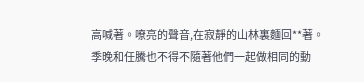高喊著。嘹亮的聲音,在寂靜的山林裏麵回**著。
季晚和任騰也不得不隨著他們一起做相同的動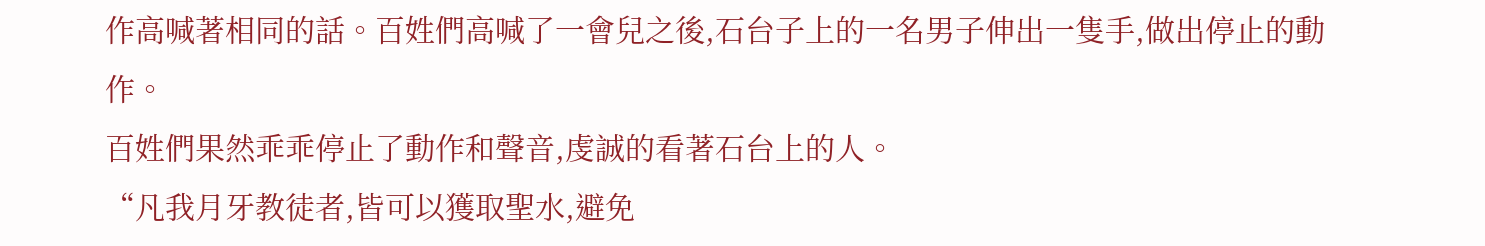作高喊著相同的話。百姓們高喊了一會兒之後,石台子上的一名男子伸出一隻手,做出停止的動作。
百姓們果然乖乖停止了動作和聲音,虔誠的看著石台上的人。
“凡我月牙教徒者,皆可以獲取聖水,避免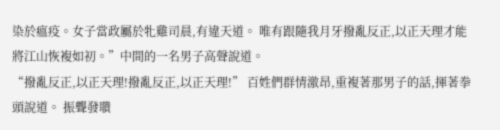染於瘟疫。女子當政屬於牝雞司晨,有違天道。 唯有跟隨我月牙撥亂反正,以正天理才能將江山恢複如初。”中間的一名男子高聲說道。
“撥亂反正,以正天理!撥亂反正,以正天理!” 百姓們群情激昂,重複著那男子的話,揮著拳頭說道。 振聾發聵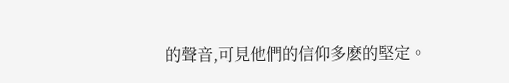的聲音,可見他們的信仰多麽的堅定。